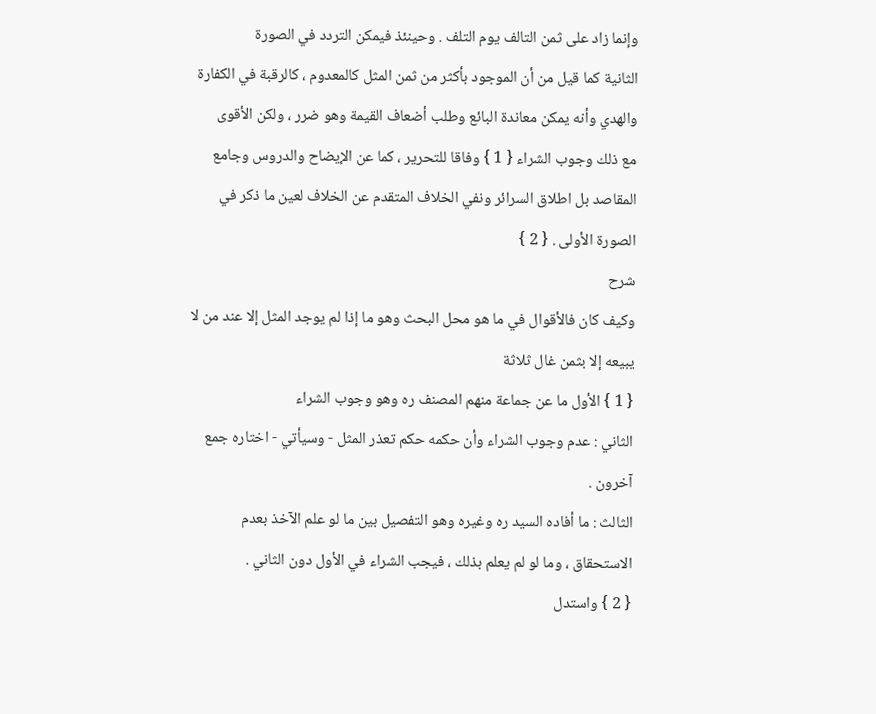وإنما زاد على ثمن التالف يوم التلف . وحينئذ فيمكن التردد في الصورة
الثانية كما قيل من أن الموجود بأكثر من ثمن المثل كالمعدوم ، كالرقبة في الكفارة
والهدي وأنه يمكن معاندة البائع وطلب أضعاف القيمة وهو ضرر ، ولكن الأقوى
مع ذلك وجوب الشراء { 1 } وفاقا للتحرير ، كما عن الإيضاح والدروس وجامع
المقاصد بل اطلاق السرائر ونفي الخلاف المتقدم عن الخلاف لعين ما ذكر في
الصورة الأولى . { 2 }
شرح
وكيف كان فالأقوال في ما هو محل البحث وهو ما إذا لم يوجد المثل إلا عند من لا
يبيعه إلا بثمن غال ثلاثة
{ 1 } الأول ما عن جماعة منهم المصنف ره وهو وجوب الشراء
الثاني : عدم وجوب الشراء وأن حكمه حكم تعذر المثل - وسيأتي - اختاره جمع
آخرون .
الثالث : ما أفاده السيد ره وغيره وهو التفصيل بين ما لو علم الآخذ بعدم
الاستحقاق ، وما لو لم يعلم بذلك ، فيجب الشراء في الأول دون الثاني .
{ 2 } واستدل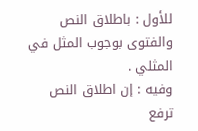للأول : باطلاق النص والفتوى بوجوب المثل في المثلي .
وفيه : إن اطلاق النص ترفع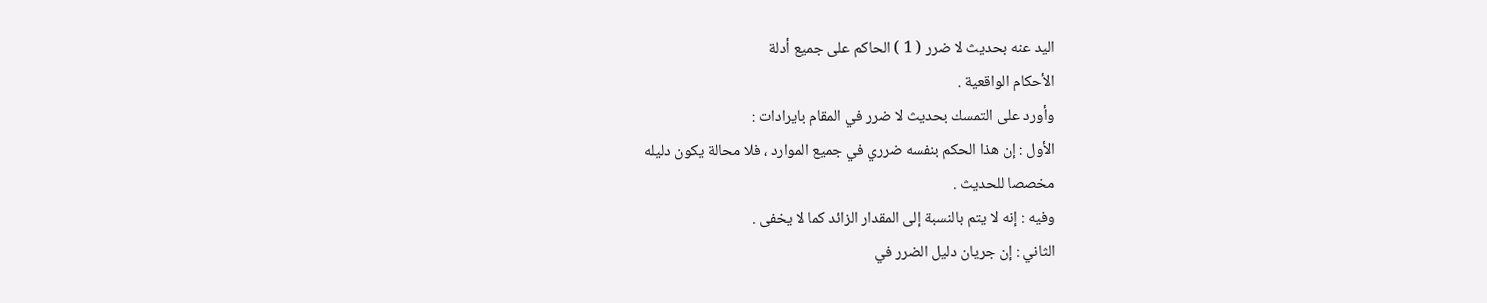اليد عنه بحديث لا ضرر ( 1 ) الحاكم على جميع أدلة
الأحكام الواقعية .
وأورد على التمسك بحديث لا ضرر في المقام بايرادات :
الأول : إن هذا الحكم بنفسه ضرري في جميع الموارد ، فلا محالة يكون دليله
مخصصا للحديث .
وفيه : إنه لا يتم بالنسبة إلى المقدار الزائد كما لا يخفى .
الثاني : إن جريان دليل الضرر في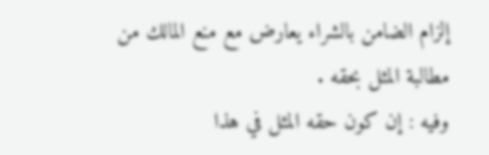إلزام الضامن بالشراء يعارض مع منع المالك من
مطالبة المثل بحقه .
وفيه : إن كون حقه المثل في هذا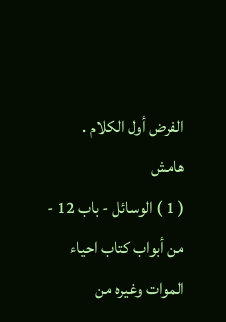الفرض أول الكلام .
هامش
( 1 ) الوسائل - باب 12 - من أبواب كتاب احياء الموات وغيره من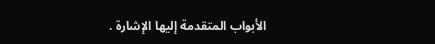الأبواب المتقدمة إليها الإشارة .